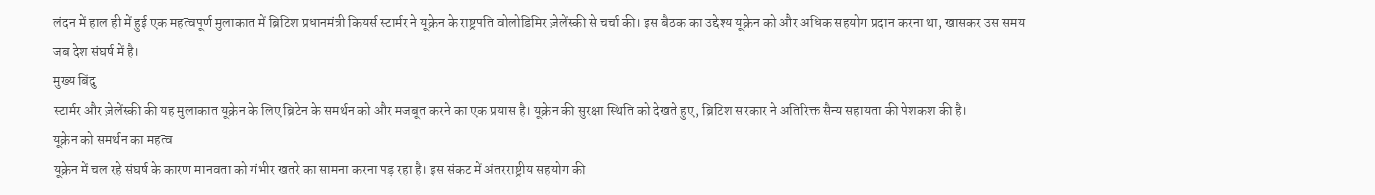लंदन में हाल ही में हुई एक महत्वपूर्ण मुलाकात में ब्रिटिश प्रधानमंत्री कियर्स स्टार्मर ने यूक्रेन के राष्ट्रपति वोलोडिमिर ज़ेलेंस्की से चर्चा की। इस बैठक का उद्देश्य यूक्रेन को और अधिक सहयोग प्रदान करना था, खासकर उस समय जब देश संघर्ष में है।
मुख्य बिंदु
स्टार्मर और ज़ेलेंस्की की यह मुलाकात यूक्रेन के लिए ब्रिटेन के समर्थन को और मजबूत करने का एक प्रयास है। यूक्रेन की सुरक्षा स्थिति को देखते हुए, ब्रिटिश सरकार ने अतिरिक्त सैन्य सहायता की पेशकश की है।
यूक्रेन को समर्थन का महत्व
यूक्रेन में चल रहे संघर्ष के कारण मानवता को गंभीर खतरे का सामना करना पड़ रहा है। इस संकट में अंतरराष्ट्रीय सहयोग की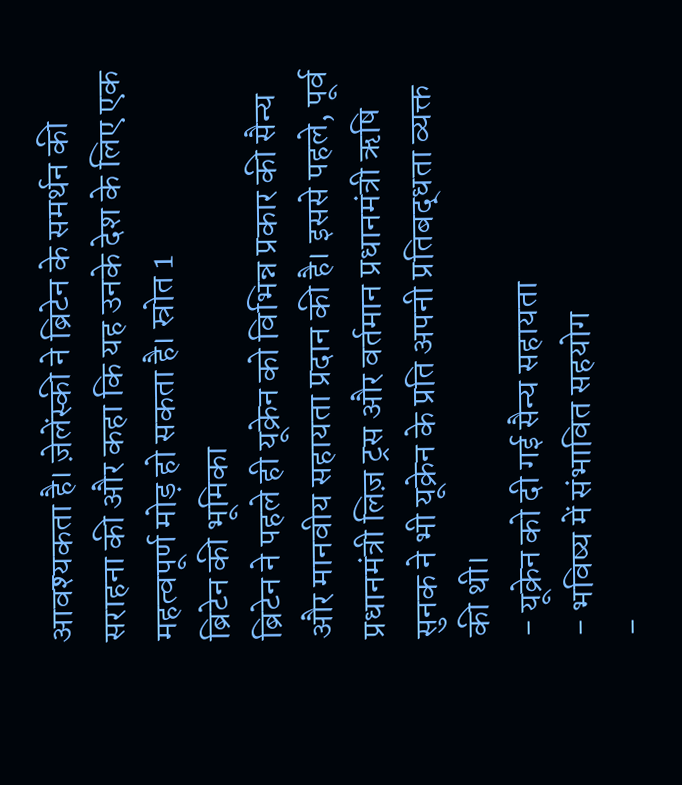आवश्यकता है। ज़ेलेंस्की ने ब्रिटेन के समर्थन की सराहना की और कहा कि यह उनके देश के लिए एक महत्वपूर्ण मोड़ हो सकता है। स्रोत 1
ब्रिटेन की भूमिका
ब्रिटेन ने पहले ही यूक्रेन को विभिन्न प्रकार की सैन्य और मानवीय सहायता प्रदान की है। इससे पहले, पूर्व प्रधानमंत्री लिज़ ट्रस और वर्तमान प्रधानमंत्री ऋषि सुनक ने भी यूक्रेन के प्रति अपनी प्रतिबद्धता व्यक्त की थी।
- यूक्रेन को दी गई सैन्य सहायता
- भविष्य में संभावित सहयोग
-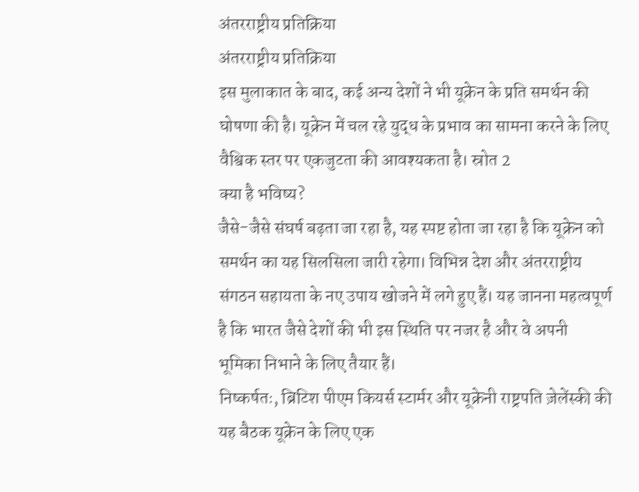अंतरराष्ट्रीय प्रतिक्रिया
अंतरराष्ट्रीय प्रतिक्रिया
इस मुलाकात के बाद, कई अन्य देशों ने भी यूक्रेन के प्रति समर्थन की घोषणा की है। यूक्रेन में चल रहे युद्ध के प्रभाव का सामना करने के लिए वैश्विक स्तर पर एकजुटता की आवश्यकता है। स्रोत 2
क्या है भविष्य?
जैसे-जैसे संघर्ष बढ़ता जा रहा है, यह स्पष्ट होता जा रहा है कि यूक्रेन को समर्थन का यह सिलसिला जारी रहेगा। विभिन्न देश और अंतरराष्ट्रीय संगठन सहायता के नए उपाय खोजने में लगे हुए हैं। यह जानना महत्वपूर्ण है कि भारत जैसे देशों की भी इस स्थिति पर नजर है और वे अपनी भूमिका निभाने के लिए तैयार हैं।
निष्कर्षतः, ब्रिटिश पीएम कियर्स स्टार्मर और यूक्रेनी राष्ट्रपति ज़ेलेंस्की की यह बैठक यूक्रेन के लिए एक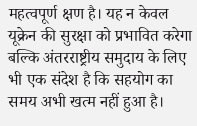महत्वपूर्ण क्षण है। यह न केवल यूक्रेन की सुरक्षा को प्रभावित करेगा बल्कि अंतरराष्ट्रीय समुदाय के लिए भी एक संदेश है कि सहयोग का समय अभी खत्म नहीं हुआ है।